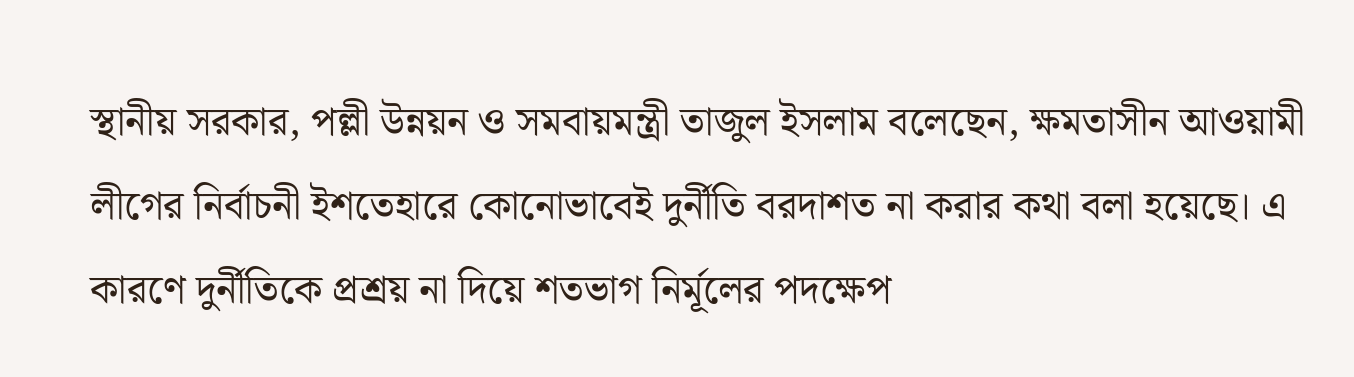স্থানীয় সরকার, পল্লী উন্নয়ন ও সমবায়মন্ত্রী তাজুল ইসলাম বলেছেন, ক্ষমতাসীন আওয়ামী লীগের নির্বাচনী ইশতেহারে কোনোভাবেই দুর্নীতি বরদাশত না করার কথা বলা হয়েছে। এ কারণে দুর্নীতিকে প্রশ্রয় না দিয়ে শতভাগ নির্মূলের পদক্ষেপ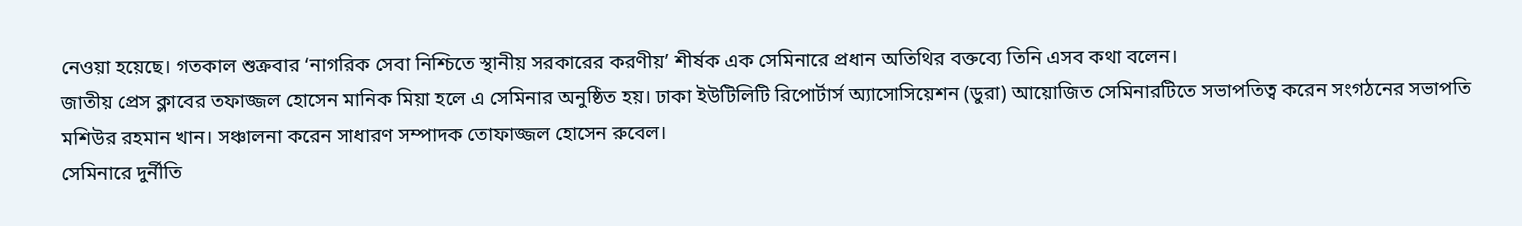নেওয়া হয়েছে। গতকাল শুক্রবার ‘নাগরিক সেবা নিশ্চিতে স্থানীয় সরকারের করণীয়’ শীর্ষক এক সেমিনারে প্রধান অতিথির বক্তব্যে তিনি এসব কথা বলেন।
জাতীয় প্রেস ক্লাবের তফাজ্জল হোসেন মানিক মিয়া হলে এ সেমিনার অনুষ্ঠিত হয়। ঢাকা ইউটিলিটি রিপোর্টার্স অ্যাসোসিয়েশন (ডুরা) আয়োজিত সেমিনারটিতে সভাপতিত্ব করেন সংগঠনের সভাপতি মশিউর রহমান খান। সঞ্চালনা করেন সাধারণ সম্পাদক তোফাজ্জল হোসেন রুবেল।
সেমিনারে দুর্নীতি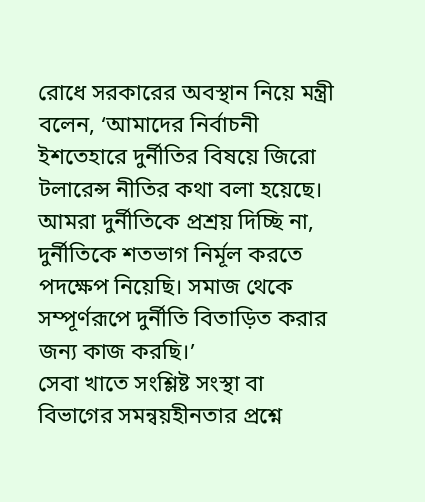রোধে সরকারের অবস্থান নিয়ে মন্ত্রী বলেন, ‘আমাদের নির্বাচনী ইশতেহারে দুর্নীতির বিষয়ে জিরো টলারেন্স নীতির কথা বলা হয়েছে। আমরা দুর্নীতিকে প্রশ্রয় দিচ্ছি না, দুর্নীতিকে শতভাগ নির্মূল করতে পদক্ষেপ নিয়েছি। সমাজ থেকে সম্পূর্ণরূপে দুর্নীতি বিতাড়িত করার জন্য কাজ করছি।’
সেবা খাতে সংশ্লিষ্ট সংস্থা বা বিভাগের সমন্বয়হীনতার প্রশ্নে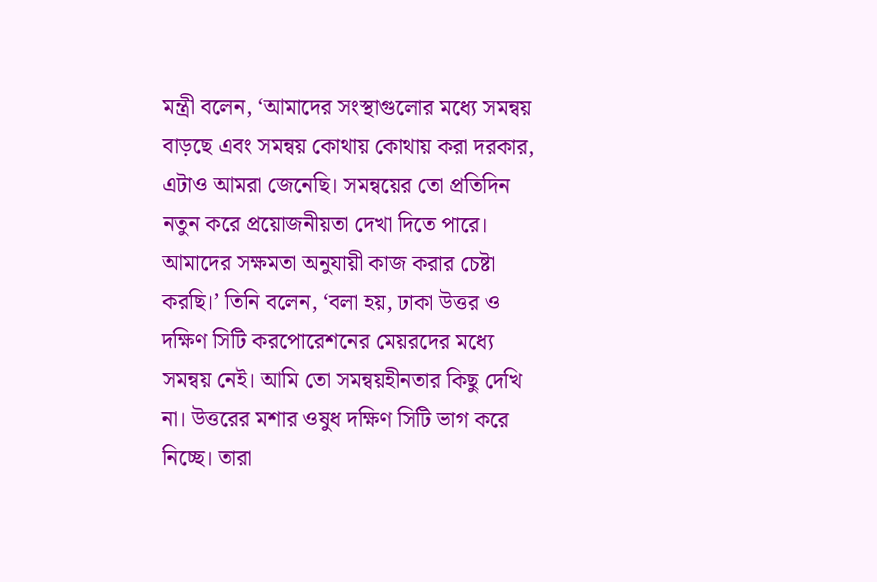মন্ত্রী বলেন, ‘আমাদের সংস্থাগুলোর মধ্যে সমন্বয় বাড়ছে এবং সমন্বয় কোথায় কোথায় করা দরকার, এটাও আমরা জেনেছি। সমন্বয়ের তো প্রতিদিন নতুন করে প্রয়োজনীয়তা দেখা দিতে পারে। আমাদের সক্ষমতা অনুযায়ী কাজ করার চেষ্টা করছি।’ তিনি বলেন, ‘বলা হয়, ঢাকা উত্তর ও দক্ষিণ সিটি করপোরেশনের মেয়রদের মধ্যে সমন্বয় নেই। আমি তো সমন্বয়হীনতার কিছু দেখি না। উত্তরের মশার ওষুধ দক্ষিণ সিটি ভাগ করে নিচ্ছে। তারা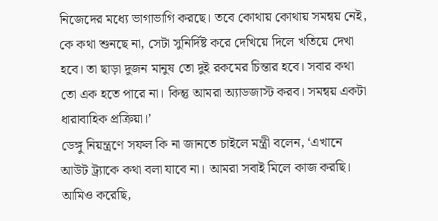নিজেদের মধ্যে ভাগাভাগি করছে। তবে কোথায় কোথায় সমন্বয় নেই, কে কথা শুনছে না, সেটা সুনির্দিষ্ট করে দেখিয়ে দিলে খতিয়ে দেখা হবে। তা ছাড়া দুজন মানুষ তো দুই রকমের চিন্তার হবে। সবার কথা তো এক হতে পারে না। কিন্তু আমরা অ্যাডজাস্ট করব। সমন্বয় একটা ধারাবাহিক প্রক্রিয়া।’
ডেঙ্গু নিয়ন্ত্রণে সফল কি না জানতে চাইলে মন্ত্রী বলেন, ‘এখানে আউট ট্র্যাকে কথা বলা যাবে না। আমরা সবাই মিলে কাজ করছি। আমিও করেছি,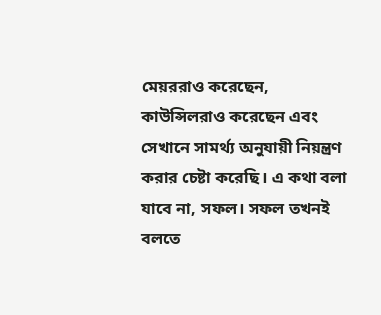মেয়ররাও করেছেন, কাউন্সিলরাও করেছেন এবং সেখানে সামর্থ্য অনুযায়ী নিয়ন্ত্রণ করার চেষ্টা করেছি। এ কথা বলা যাবে না, সফল। সফল তখনই বলতে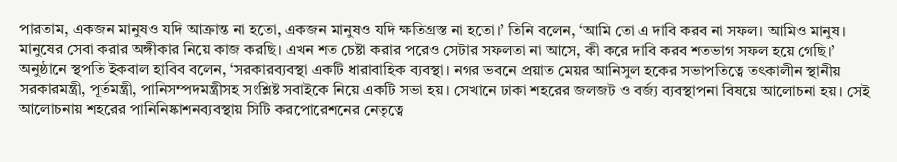পারতাম, একজন মানুষও যদি আক্রান্ত না হতো, একজন মানুষও যদি ক্ষতিগ্রস্ত না হতো।’ তিনি বলেন, ‘আমি তো এ দাবি করব না সফল। আমিও মানুষ। মানুষের সেবা করার অঙ্গীকার নিয়ে কাজ করছি। এখন শত চেষ্টা করার পরেও সেটার সফলতা না আসে, কী করে দাবি করব শতভাগ সফল হয়ে গেছি।’
অনুষ্ঠানে স্থপতি ইকবাল হাবিব বলেন, ‘সরকারব্যবস্থা একটি ধারাবাহিক ব্যবস্থা। নগর ভবনে প্রয়াত মেয়র আনিসুল হকের সভাপতিত্বে তৎকালীন স্থানীয় সরকারমন্ত্রী, পূর্তমন্ত্রী, পানিসম্পদমন্ত্রীসহ সংশ্লিষ্ট সবাইকে নিয়ে একটি সভা হয়। সেখানে ঢাকা শহরের জলজট ও বর্জ্য ব্যবস্থাপনা বিষয়ে আলোচনা হয়। সেই আলোচনায় শহরের পানিনিষ্কাশনব্যবস্থায় সিটি করপোরেশনের নেতৃত্বে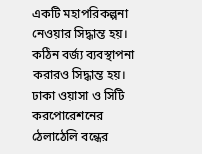একটি মহাপরিকল্পনা নেওয়ার সিদ্ধান্ত হয়। কঠিন বর্জ্য ব্যবস্থাপনা করারও সিদ্ধান্ত হয়। ঢাকা ওয়াসা ও সিটি করপোরেশনের ঠেলাঠেলি বন্ধের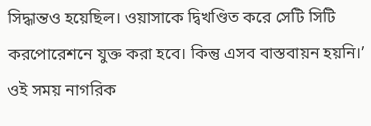সিদ্ধান্তও হয়েছিল। ওয়াসাকে দ্বিখণ্ডিত করে সেটি সিটি করপোরেশনে যুক্ত করা হবে। কিন্তু এসব বাস্তবায়ন হয়নি।’ ওই সময় নাগরিক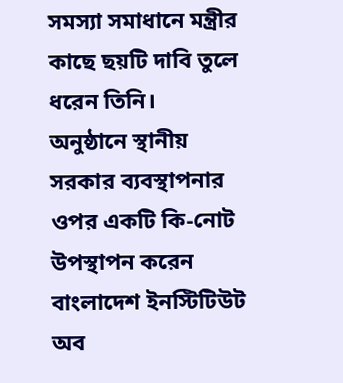সমস্যা সমাধানে মন্ত্রীর কাছে ছয়টি দাবি তুলে ধরেন তিনি।
অনুষ্ঠানে স্থানীয় সরকার ব্যবস্থাপনার ওপর একটি কি-নোট উপস্থাপন করেন বাংলাদেশ ইনস্টিটিউট অব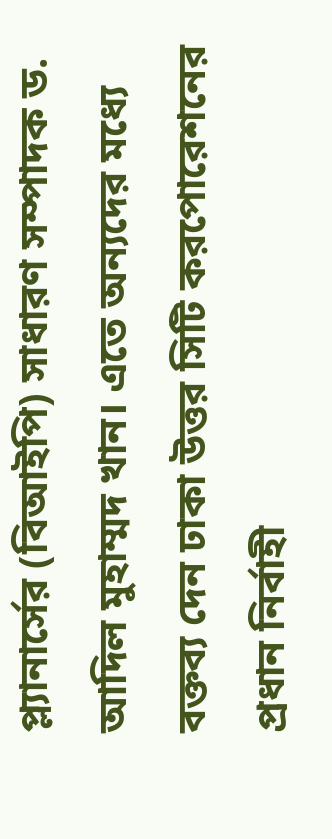প্ল্যানার্সের (বিআইপি) সাধারণ সম্পাদক ড. আদিল মুহাম্মদ খান। এতে অন্যদের মধ্যে বক্তব্য দেন ঢাকা উত্তর সিটি করপোরেশনের প্রধান নির্বাহী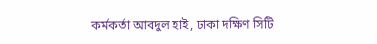কর্মকর্তা আবদুল হাই, ঢাকা দক্ষিণ সিটি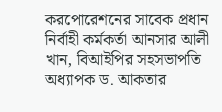করপোরেশনের সাবেক প্রধান নির্বাহী কর্মকর্তা আনসার আলী খান, বিআইপির সহসভাপতি অধ্যাপক ড. আকতার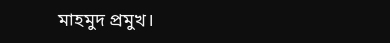মাহমুদ প্রমুখ।